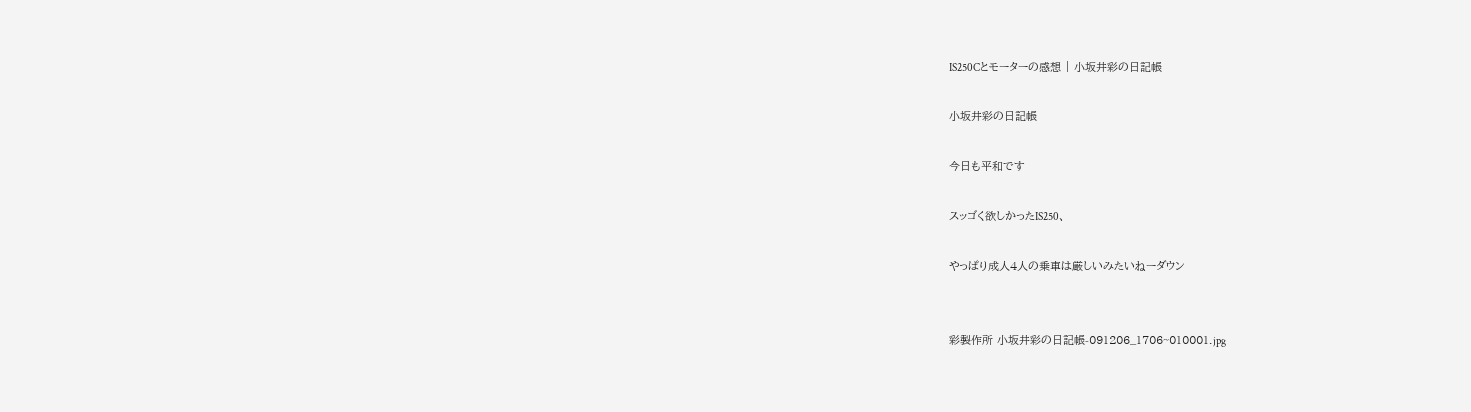IS250Cとモーターの感想 | 小坂井彩の日記帳

小坂井彩の日記帳

今日も平和です

スッゴく欲しかったIS250、

やっぱり成人4人の乗車は厳しいみたいねーダウン


彩製作所 小坂井彩の日記帳-091206_1706~010001.jpg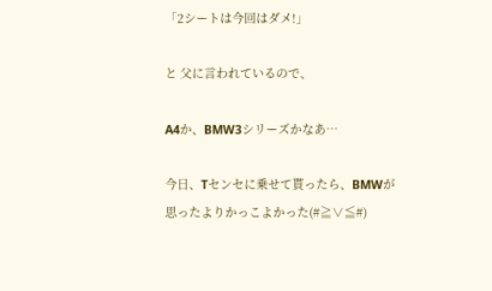「2シートは今回はダメ!」

と 父に言われているので、

A4か、BMW3シリーズかなあ…

今日、Tセンセに乗せて貰ったら、BMWが思ったよりかっこよかった(#≧∨≦#)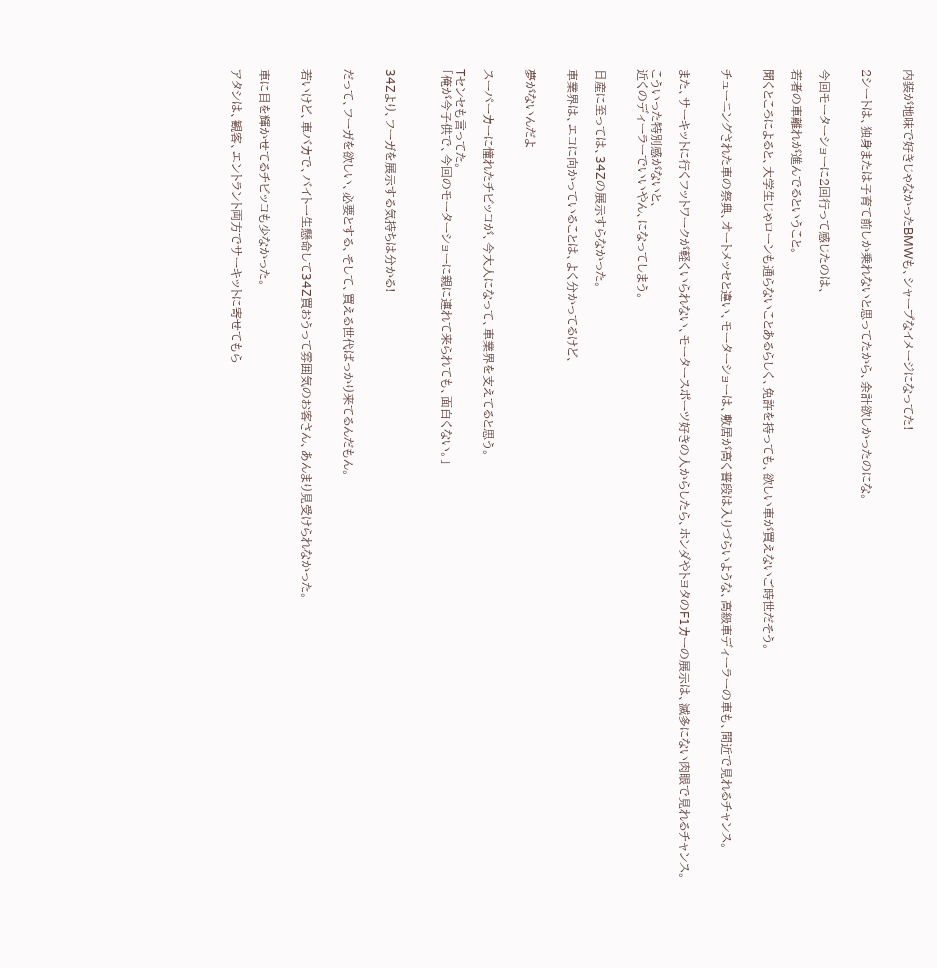内装が地味で好きじゃなかったBMWも、シャープなイメージになってた!


2シートは、独身または子育て前しか乗れないと思ってたから、余計欲しかったのにな。


今回モーターショーに2回行って感じたのは、

若者の車離れが進んでるということ。

聞くところによると、大学生じゃローンも通らないことあるらしく、免許を持っても、欲しい車が買えないご時世だそう。


チューニングされた車の祭典、オートメッセと違い、モーターショーは、敷居が高く普段は入りづらいような、高級車ディーラーの車も、間近で見れるチャンス。


また、サーキットに行くフットワークが軽くいられない、モータースポーツ好きの人からしたら、ホンダやトヨタのF1カーの展示は、滅多にない肉眼で見れるチャンス。

こういった特別感がないと、
近くのディーラーでいいやん、になってしまう。


日産に至っては、34Zの展示すらなかった。

車業界は、エコに向かっていることは、よく分かってるけど、


夢がないんだよ


スーパーカーに憧れたチビッコが、今大人になって、車業界を支えてると思う。

Tセンセも言ってた。
「俺が今子供で、今回のモーターショーに親に連れて来られても、面白くない。」



34Zより、フーガを展示する気持ちは分かる!


だって、フーガを欲しい、必要とする、そして、買える世代ばっかり来てるんだもん。


若いけど、車バカで、バイト一生懸命して34Z買おうって雰囲気のお客さん、あんまり見受けられなかった。


車に目を輝かせてるチビッコも少なかった。

アタシは、観客、エントラント両方でサーキットに寄せてもら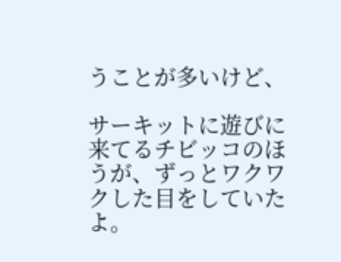うことが多いけど、

サーキットに遊びに来てるチビッコのほうが、ずっとワクワクした目をしていたよ。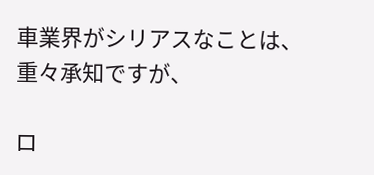車業界がシリアスなことは、重々承知ですが、

ロ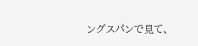ングスパンで見て、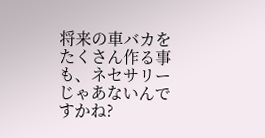将来の車バカをたくさん作る事も、ネセサリーじゃあないんですかね?